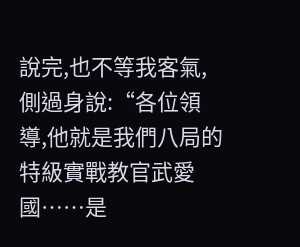說完,也不等我客氣,側過身說:“各位領導,他就是我們八局的特級實戰教官武愛國……是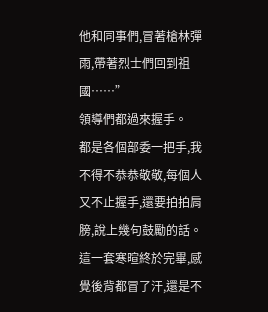他和同事們,冒著槍林彈雨,帶著烈士們回到祖國……”
領導們都過來握手。
都是各個部委一把手,我不得不恭恭敬敬,每個人又不止握手,還要拍拍肩膀,說上幾句鼓勵的話。
這一套寒暄終於完畢,感覺後背都冒了汗,還是不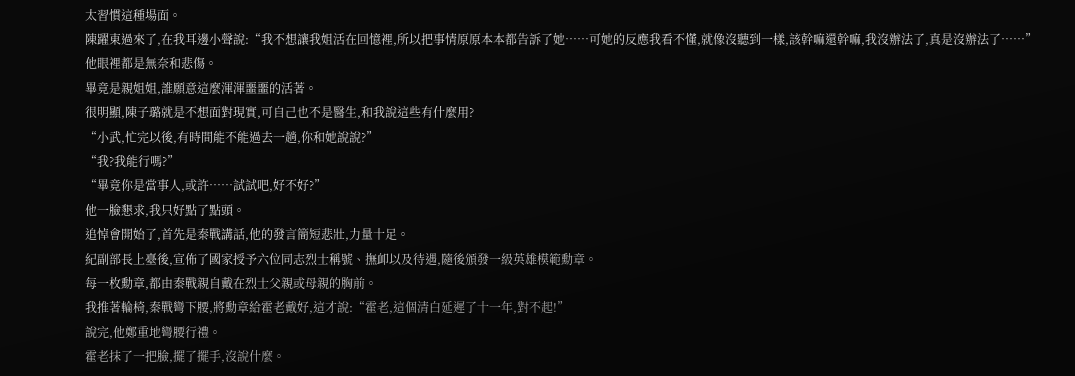太習慣這種場面。
陳躍東過來了,在我耳邊小聲說:“我不想讓我姐活在回憶裡,所以把事情原原本本都告訴了她……可她的反應我看不懂,就像沒聽到一樣,該幹嘛還幹嘛,我沒辦法了,真是沒辦法了……”
他眼裡都是無奈和悲傷。
畢竟是親姐姐,誰願意這麼渾渾噩噩的活著。
很明顯,陳子璐就是不想面對現實,可自己也不是醫生,和我說這些有什麼用?
“小武,忙完以後,有時間能不能過去一趟,你和她說說?”
“我?我能行嗎?”
“畢竟你是當事人,或許……試試吧,好不好?”
他一臉懇求,我只好點了點頭。
追悼會開始了,首先是秦戰講話,他的發言簡短悲壯,力量十足。
紀副部長上臺後,宣佈了國家授予六位同志烈士稱號、撫卹以及待遇,隨後頒發一級英雄模範勳章。
每一枚勳章,都由秦戰親自戴在烈士父親或母親的胸前。
我推著輪椅,秦戰彎下腰,將勳章給霍老戴好,這才說:“霍老,這個清白延遲了十一年,對不起!”
說完,他鄭重地彎腰行禮。
霍老抹了一把臉,擺了擺手,沒說什麼。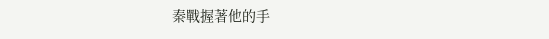秦戰握著他的手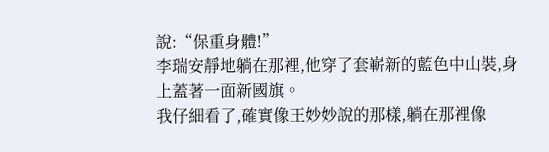說:“保重身體!”
李瑞安靜地躺在那裡,他穿了套嶄新的藍色中山裝,身上蓋著一面新國旗。
我仔細看了,確實像王妙妙說的那樣,躺在那裡像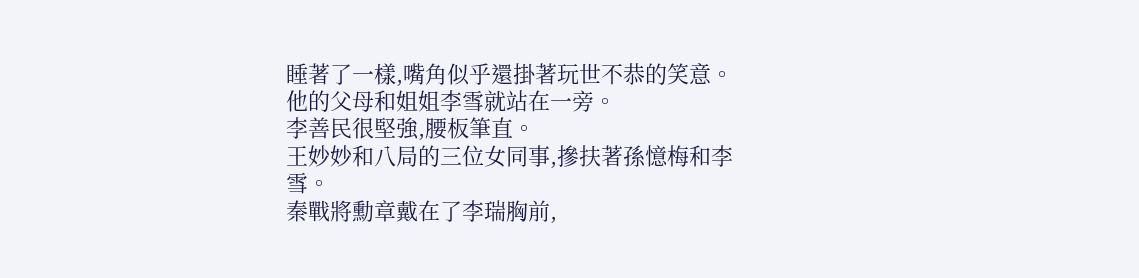睡著了一樣,嘴角似乎還掛著玩世不恭的笑意。
他的父母和姐姐李雪就站在一旁。
李善民很堅強,腰板筆直。
王妙妙和八局的三位女同事,摻扶著孫憶梅和李雪。
秦戰將勳章戴在了李瑞胸前,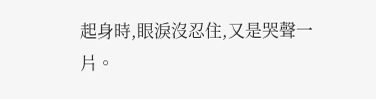起身時,眼淚沒忍住,又是哭聲一片。